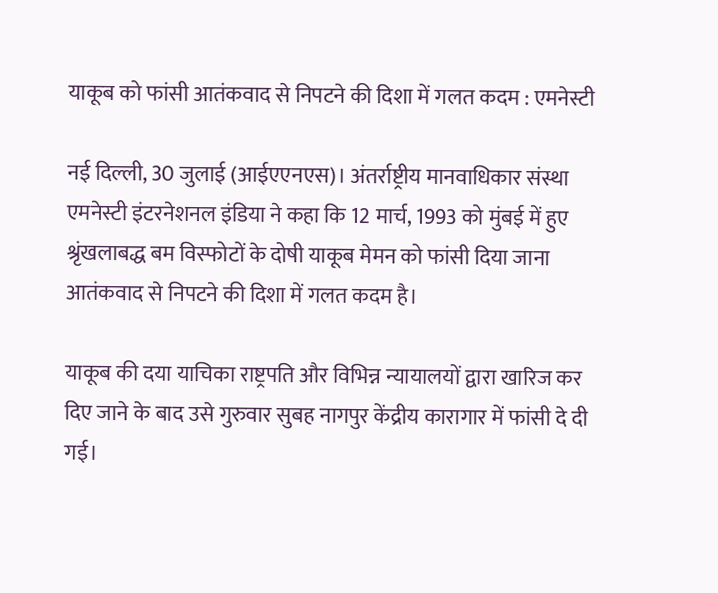याकूब को फांसी आतंकवाद से निपटने की दिशा में गलत कदम : एमनेस्टी

नई दिल्ली, 30 जुलाई (आईएएनएस)। अंतर्राष्ट्रीय मानवाधिकार संस्था एमनेस्टी इंटरनेशनल इंडिया ने कहा कि 12 मार्च, 1993 को मुंबई में हुए श्रृंखलाबद्ध बम विस्फोटों के दोषी याकूब मेमन को फांसी दिया जाना आतंकवाद से निपटने की दिशा में गलत कदम है।

याकूब की दया याचिका राष्ट्रपति और विभिन्न न्यायालयों द्वारा खारिज कर दिए जाने के बाद उसे गुरुवार सुबह नागपुर केंद्रीय कारागार में फांसी दे दी गई।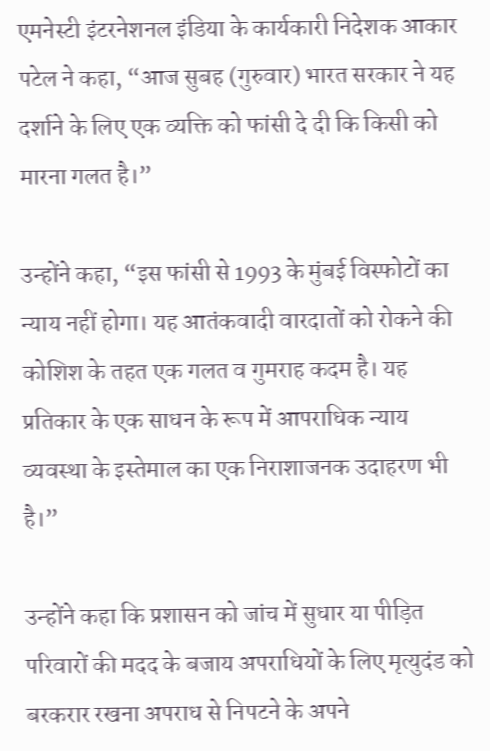एमनेस्टी इंटरनेशनल इंडिया के कार्यकारी निदेशक आकार पटेल ने कहा, “आज सुबह (गुरुवार) भारत सरकार ने यह दर्शाने के लिए एक व्यक्ति को फांसी दे दी कि किसी को मारना गलत है।”

उन्होंने कहा, “इस फांसी से 1993 के मुंबई विस्फोटों का न्याय नहीं होगा। यह आतंकवादी वारदातों को रोकने की कोशिश के तहत एक गलत व गुमराह कदम है। यह प्रतिकार के एक साधन के रूप में आपराधिक न्याय व्यवस्था के इस्तेमाल का एक निराशाजनक उदाहरण भी है।”

उन्होंने कहा कि प्रशासन को जांच में सुधार या पीड़ित परिवारों की मदद के बजाय अपराधियों के लिए मृत्युदंड को बरकरार रखना अपराध से निपटने के अपने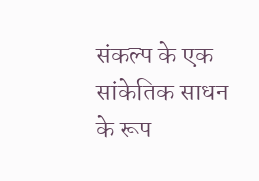संकल्प के एक सांकेतिक साधन के रूप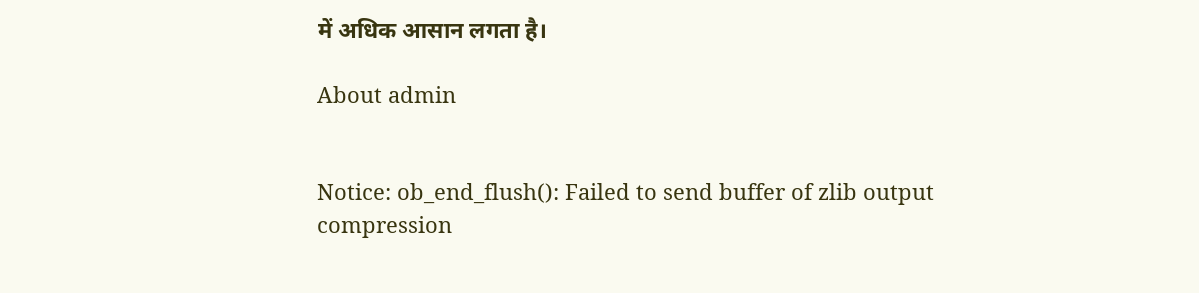में अधिक आसान लगता है।

About admin


Notice: ob_end_flush(): Failed to send buffer of zlib output compression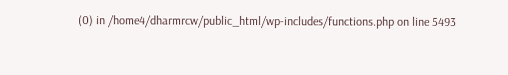(0) in /home4/dharmrcw/public_html/wp-includes/functions.php on line 5493